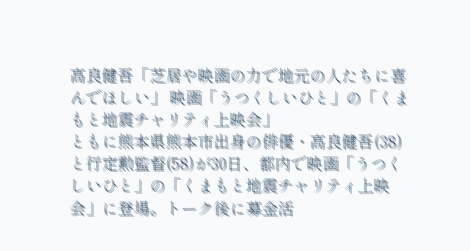高良健吾「芝居や映画の力で地元の人たちに喜んでほしい」 映画「うつくしいひと」の「くまもと地震チャリティ上映会」
ともに熊本県熊本市出身の俳優・高良健吾(38)と行定勲監督(58)が30日、都内で映画「うつくしいひと」の「くまもと地震チャリティ上映会」に登場。トーク後に募金活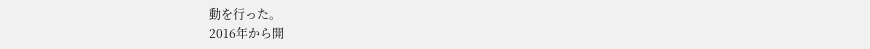動を行った。
2016年から開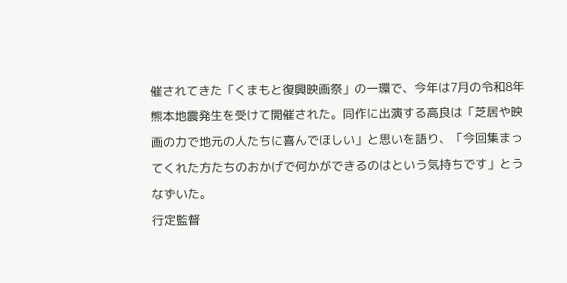催されてきた「くまもと復興映画祭」の一環で、今年は7月の令和8年熊本地震発生を受けて開催された。同作に出演する高良は「芝居や映画の力で地元の人たちに喜んでほしい」と思いを語り、「今回集まってくれた方たちのおかげで何かができるのはという気持ちです」とうなずいた。
行定監督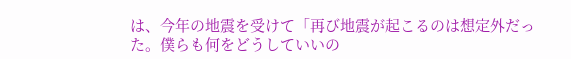は、今年の地震を受けて「再び地震が起こるのは想定外だった。僕らも何をどうしていいの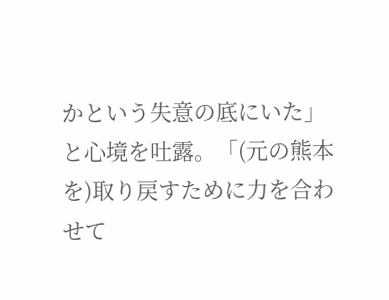かという失意の底にいた」と心境を吐露。「(元の熊本を)取り戻すために力を合わせて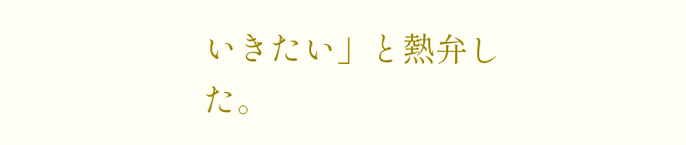いきたい」と熱弁した。